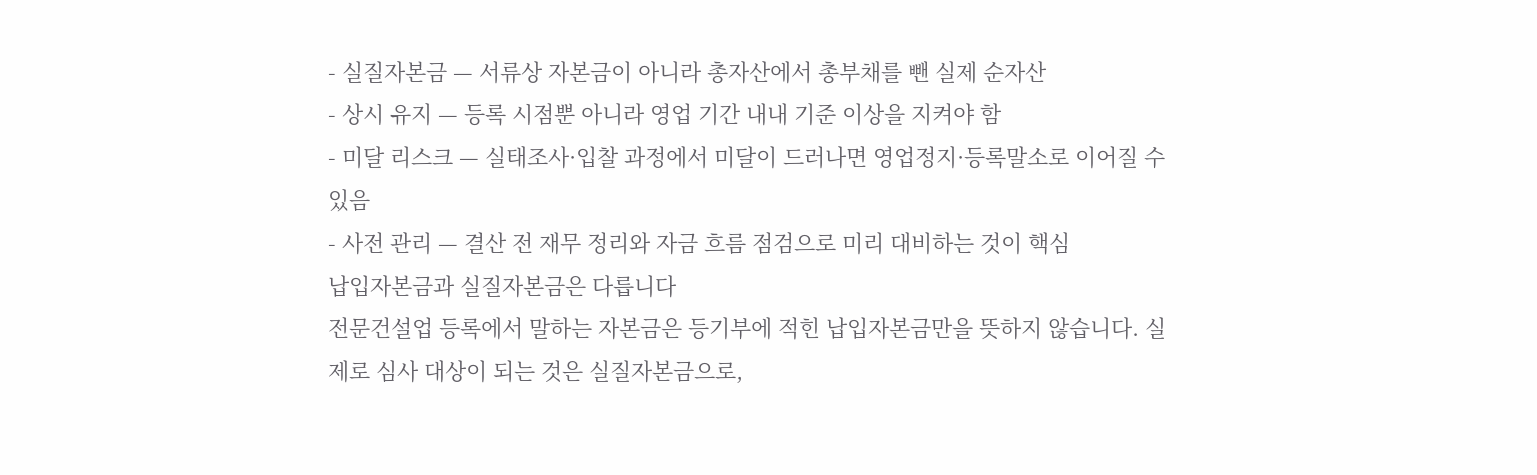- 실질자본금 — 서류상 자본금이 아니라 총자산에서 총부채를 뺀 실제 순자산
- 상시 유지 — 등록 시점뿐 아니라 영업 기간 내내 기준 이상을 지켜야 함
- 미달 리스크 — 실태조사·입찰 과정에서 미달이 드러나면 영업정지·등록말소로 이어질 수 있음
- 사전 관리 — 결산 전 재무 정리와 자금 흐름 점검으로 미리 대비하는 것이 핵심
납입자본금과 실질자본금은 다릅니다
전문건설업 등록에서 말하는 자본금은 등기부에 적힌 납입자본금만을 뜻하지 않습니다. 실제로 심사 대상이 되는 것은 실질자본금으로,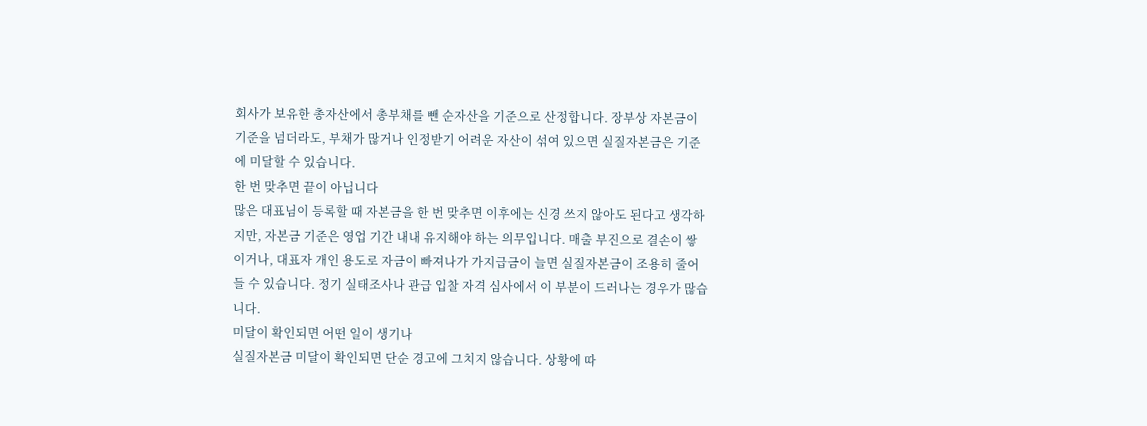회사가 보유한 총자산에서 총부채를 뺀 순자산을 기준으로 산정합니다. 장부상 자본금이 기준을 넘더라도, 부채가 많거나 인정받기 어려운 자산이 섞여 있으면 실질자본금은 기준에 미달할 수 있습니다.
한 번 맞추면 끝이 아닙니다
많은 대표님이 등록할 때 자본금을 한 번 맞추면 이후에는 신경 쓰지 않아도 된다고 생각하지만, 자본금 기준은 영업 기간 내내 유지해야 하는 의무입니다. 매출 부진으로 결손이 쌓이거나, 대표자 개인 용도로 자금이 빠져나가 가지급금이 늘면 실질자본금이 조용히 줄어들 수 있습니다. 정기 실태조사나 관급 입찰 자격 심사에서 이 부분이 드러나는 경우가 많습니다.
미달이 확인되면 어떤 일이 생기나
실질자본금 미달이 확인되면 단순 경고에 그치지 않습니다. 상황에 따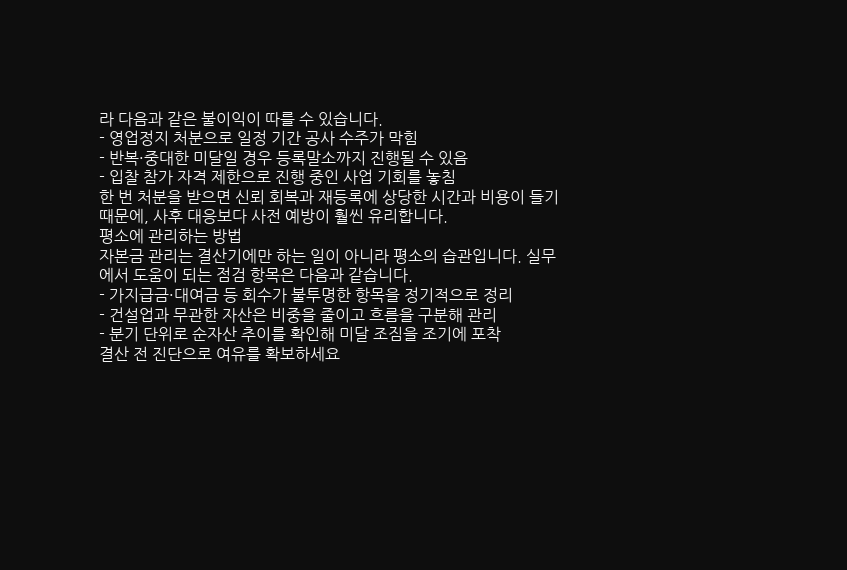라 다음과 같은 불이익이 따를 수 있습니다.
- 영업정지 처분으로 일정 기간 공사 수주가 막힘
- 반복·중대한 미달일 경우 등록말소까지 진행될 수 있음
- 입찰 참가 자격 제한으로 진행 중인 사업 기회를 놓침
한 번 처분을 받으면 신뢰 회복과 재등록에 상당한 시간과 비용이 들기 때문에, 사후 대응보다 사전 예방이 훨씬 유리합니다.
평소에 관리하는 방법
자본금 관리는 결산기에만 하는 일이 아니라 평소의 습관입니다. 실무에서 도움이 되는 점검 항목은 다음과 같습니다.
- 가지급금·대여금 등 회수가 불투명한 항목을 정기적으로 정리
- 건설업과 무관한 자산은 비중을 줄이고 흐름을 구분해 관리
- 분기 단위로 순자산 추이를 확인해 미달 조짐을 조기에 포착
결산 전 진단으로 여유를 확보하세요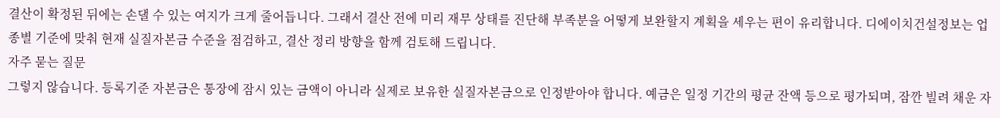결산이 확정된 뒤에는 손댈 수 있는 여지가 크게 줄어듭니다. 그래서 결산 전에 미리 재무 상태를 진단해 부족분을 어떻게 보완할지 계획을 세우는 편이 유리합니다. 디에이치건설정보는 업종별 기준에 맞춰 현재 실질자본금 수준을 점검하고, 결산 정리 방향을 함께 검토해 드립니다.
자주 묻는 질문
그렇지 않습니다. 등록기준 자본금은 통장에 잠시 있는 금액이 아니라 실제로 보유한 실질자본금으로 인정받아야 합니다. 예금은 일정 기간의 평균 잔액 등으로 평가되며, 잠깐 빌려 채운 자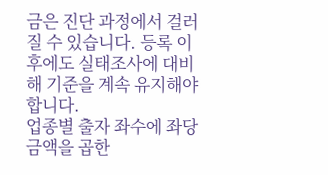금은 진단 과정에서 걸러질 수 있습니다. 등록 이후에도 실태조사에 대비해 기준을 계속 유지해야 합니다.
업종별 출자 좌수에 좌당 금액을 곱한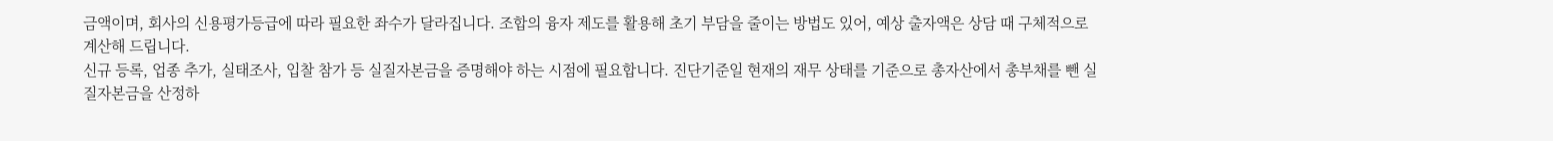금액이며, 회사의 신용평가등급에 따라 필요한 좌수가 달라집니다. 조합의 융자 제도를 활용해 초기 부담을 줄이는 방법도 있어, 예상 출자액은 상담 때 구체적으로 계산해 드립니다.
신규 등록, 업종 추가, 실태조사, 입찰 참가 등 실질자본금을 증명해야 하는 시점에 필요합니다. 진단기준일 현재의 재무 상태를 기준으로 총자산에서 총부채를 뺀 실질자본금을 산정하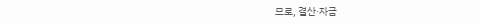므로, 결산·자금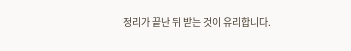정리가 끝난 뒤 받는 것이 유리합니다.